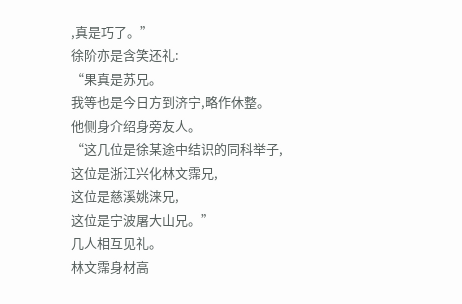,真是巧了。”
徐阶亦是含笑还礼:
“果真是苏兄。
我等也是今日方到济宁,略作休整。
他侧身介绍身旁友人。
“这几位是徐某途中结识的同科举子,
这位是浙江兴化林文霈兄,
这位是慈溪姚涞兄,
这位是宁波屠大山兄。”
几人相互见礼。
林文霈身材高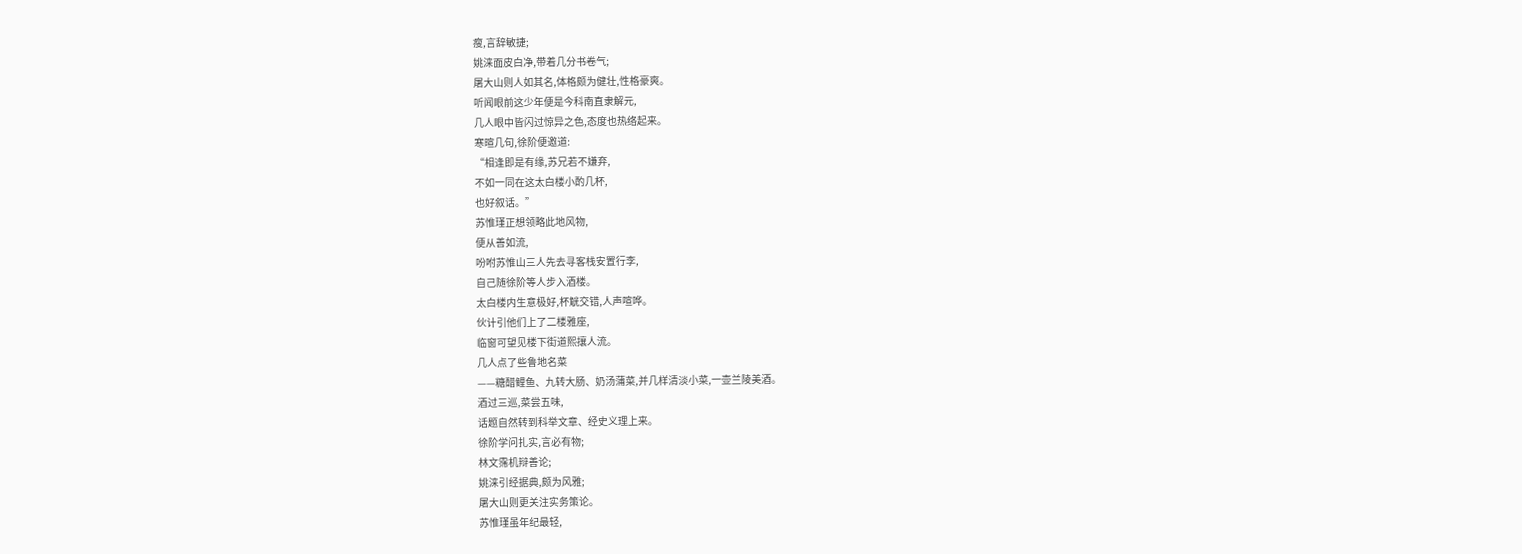瘦,言辞敏捷;
姚涞面皮白净,带着几分书卷气;
屠大山则人如其名,体格颇为健壮,性格豪爽。
听闻眼前这少年便是今科南直隶解元,
几人眼中皆闪过惊异之色,态度也热络起来。
寒暄几句,徐阶便邀道:
“相逢即是有缘,苏兄若不嫌弃,
不如一同在这太白楼小酌几杯,
也好叙话。”
苏惟瑾正想领略此地风物,
便从善如流,
吩咐苏惟山三人先去寻客栈安置行李,
自己随徐阶等人步入酒楼。
太白楼内生意极好,杯觥交错,人声喧哗。
伙计引他们上了二楼雅座,
临窗可望见楼下街道熙攘人流。
几人点了些鲁地名菜
——糖醋鲤鱼、九转大肠、奶汤蒲菜,并几样清淡小菜,一壶兰陵美酒。
酒过三巡,菜尝五味,
话题自然转到科举文章、经史义理上来。
徐阶学问扎实,言必有物;
林文霈机辩善论;
姚涞引经据典,颇为风雅;
屠大山则更关注实务策论。
苏惟瑾虽年纪最轻,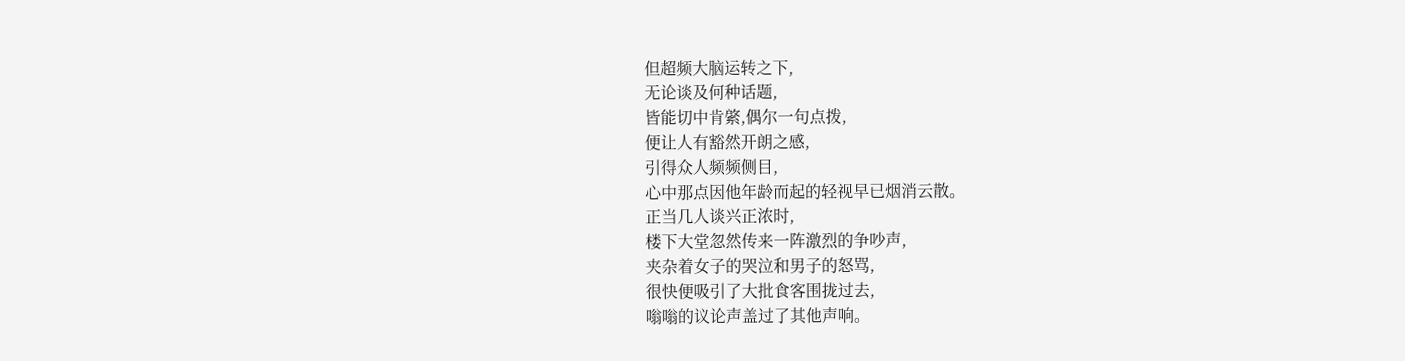但超频大脑运转之下,
无论谈及何种话题,
皆能切中肯綮,偶尔一句点拨,
便让人有豁然开朗之感,
引得众人频频侧目,
心中那点因他年龄而起的轻视早已烟消云散。
正当几人谈兴正浓时,
楼下大堂忽然传来一阵激烈的争吵声,
夹杂着女子的哭泣和男子的怒骂,
很快便吸引了大批食客围拢过去,
嗡嗡的议论声盖过了其他声响。